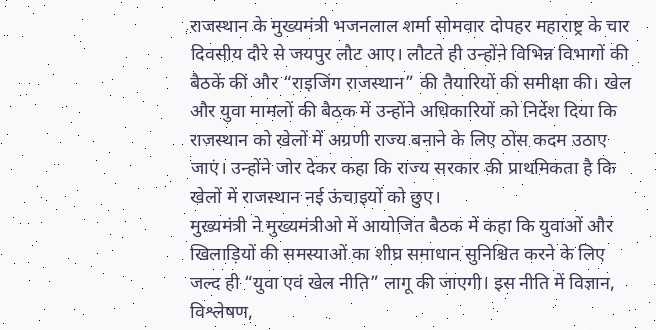राजस्थान के मुख्यमंत्री भजनलाल शर्मा सोमवार दोपहर महाराष्ट्र के चार दिवसीय दौरे से जयपुर लौट आए। लौटते ही उन्होंने विभिन्न विभागों की बैठकें कीं और “राइजिंग राजस्थान” की तैयारियों की समीक्षा की। खेल और युवा मामलों की बैठक में उन्होंने अधिकारियों को निर्देश दिया कि राजस्थान को खेलों में अग्रणी राज्य बनाने के लिए ठोस कदम उठाए जाएं। उन्होंने जोर देकर कहा कि राज्य सरकार की प्राथमिकता है कि खेलों में राजस्थान नई ऊंचाइयों को छुए।
मुख्यमंत्री ने मुख्यमंत्रीओ में आयोजित बैठक में कहा कि युवाओं और खिलाड़ियों की समस्याओं का शीघ्र समाधान सुनिश्चित करने के लिए जल्द ही “युवा एवं खेल नीति” लागू की जाएगी। इस नीति में विज्ञान, विश्लेषण,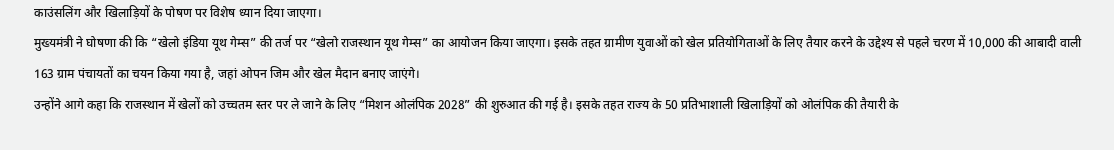काउंसलिंग और खिलाड़ियों के पोषण पर विशेष ध्यान दिया जाएगा।
मुख्यमंत्री ने घोषणा की कि “खेलो इंडिया यूथ गेम्स” की तर्ज पर “खेलो राजस्थान यूथ गेम्स” का आयोजन किया जाएगा। इसके तहत ग्रामीण युवाओं को खेल प्रतियोगिताओं के लिए तैयार करने के उद्देश्य से पहले चरण में 10,000 की आबादी वाली 163 ग्राम पंचायतों का चयन किया गया है, जहां ओपन जिम और खेल मैदान बनाए जाएंगे।
उन्होंने आगे कहा कि राजस्थान में खेलों को उच्चतम स्तर पर ले जाने के लिए “मिशन ओलंपिक 2028” की शुरुआत की गई है। इसके तहत राज्य के 50 प्रतिभाशाली खिलाड़ियों को ओलंपिक की तैयारी के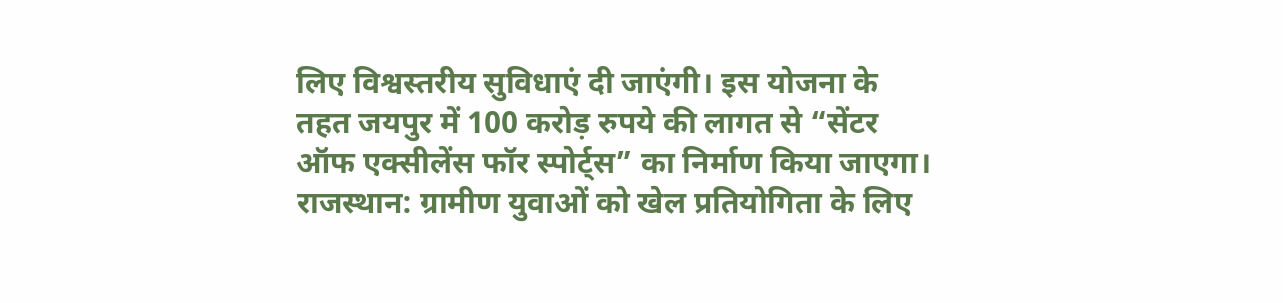लिए विश्वस्तरीय सुविधाएं दी जाएंगी। इस योजना के तहत जयपुर में 100 करोड़ रुपये की लागत से “सेंटर ऑफ एक्सीलेंस फॉर स्पोर्ट्स” का निर्माण किया जाएगा।
राजस्थान: ग्रामीण युवाओं को खेल प्रतियोगिता के लिए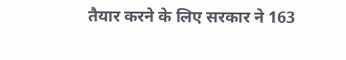तैयार करने के लिए सरकार ने 163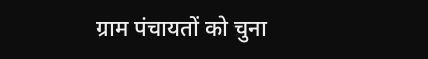ग्राम पंचायतों को चुना